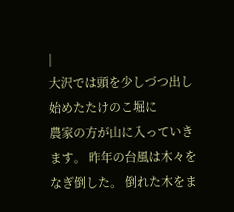|
大沢では頭を少しづつ出し始めたたけのこ堀に
農家の方が山に入っていきます。 昨年の台風は木々をなぎ倒した。 倒れた木をま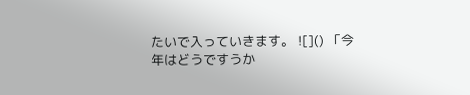たいで入っていきます。 ![]() 「今年はどうですうか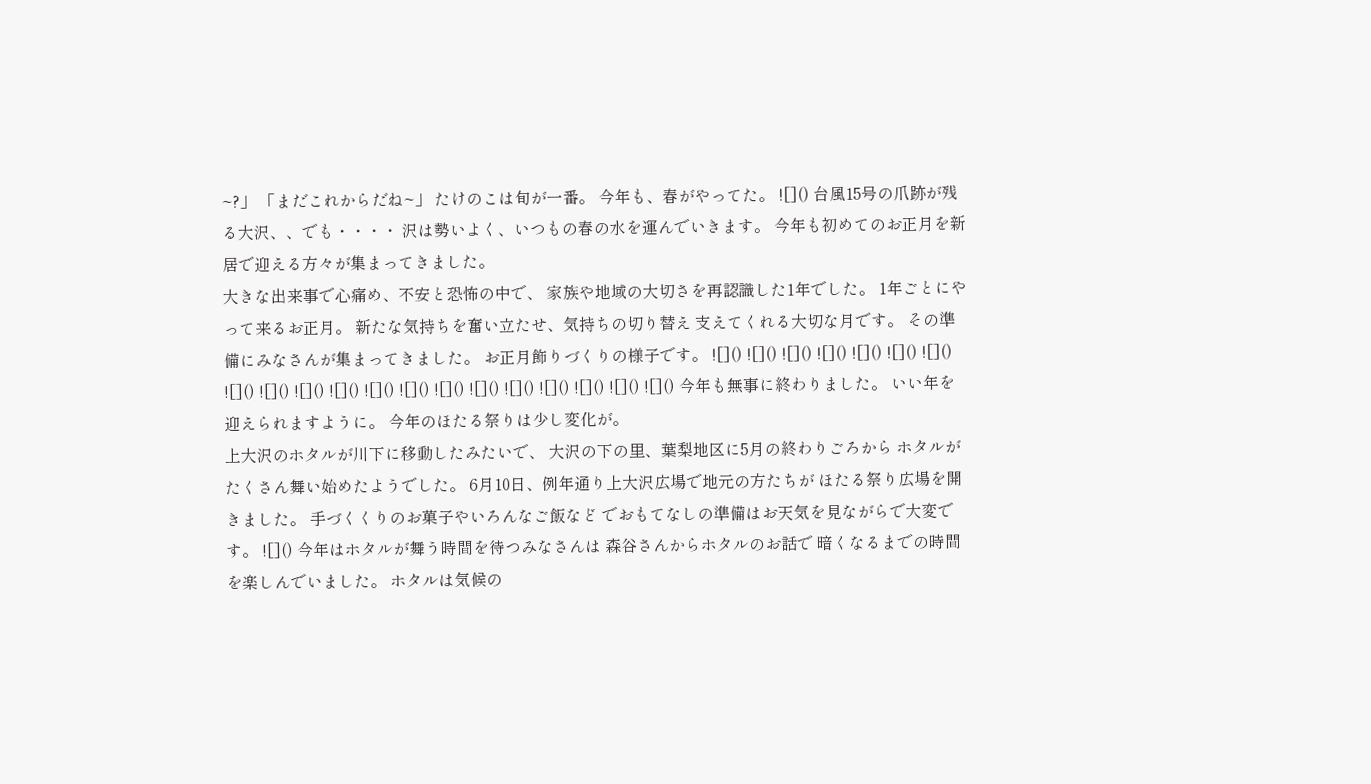~?」 「まだこれからだね~」 たけのこは旬が一番。 今年も、春がやってた。 ![]() 台風15号の爪跡が残る大沢、、でも・・・・ 沢は勢いよく、いつもの春の水を運んでいきます。 今年も初めてのお正月を新居で迎える方々が集まってきました。
大きな出来事で心痛め、不安と恐怖の中で、 家族や地域の大切さを再認識した1年でした。 1年ごとにやって来るお正月。 新たな気持ちを奮い立たせ、気持ちの切り替え 支えてくれる大切な月です。 その準備にみなさんが集まってきました。 お正月飾りづくりの様子です。 ![]() ![]() ![]() ![]() ![]() ![]() ![]() ![]() ![]() ![]() ![]() ![]() ![]() ![]() ![]() ![]() ![]() ![]() ![]() ![]() 今年も無事に終わりました。 いい年を迎えられますように。 今年のほたる祭りは少し変化が。
上大沢のホタルが川下に移動したみたいで、 大沢の下の里、葉梨地区に5月の終わりごろから ホタルがたくさん舞い始めたようでした。 6月10日、例年通り上大沢広場で地元の方たちが ほたる祭り広場を開きました。 手づくくりのお菓子やいろんなご飯など でおもてなしの準備はお天気を見ながらで大変です。 ![]() 今年はホタルが舞う時間を待つみなさんは 森谷さんからホタルのお話で 暗くなるまでの時間を楽しんでいました。 ホタルは気候の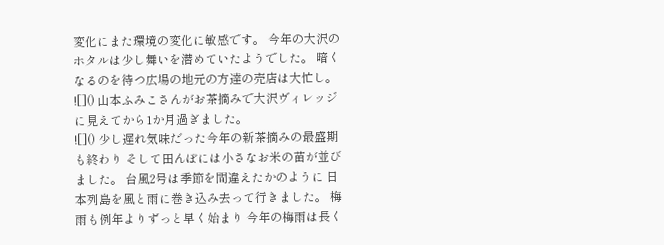変化にまた環境の変化に敏感です。 今年の大沢のホタルは少し舞いを潜めていたようでした。 暗くなるのを待つ広場の地元の方達の売店は大忙し。 ![]() 山本ふみこさんがお茶摘みで大沢ヴィレッジに見えてから1か月過ぎました。
![]() 少し遅れ気味だった今年の新茶摘みの最盛期も終わり そして田んぼには小さなお米の苗が並びました。 台風2号は季節を間違えたかのように 日本列島を風と雨に巻き込み去って行きました。 梅雨も例年よりずっと早く始まり 今年の梅雨は長く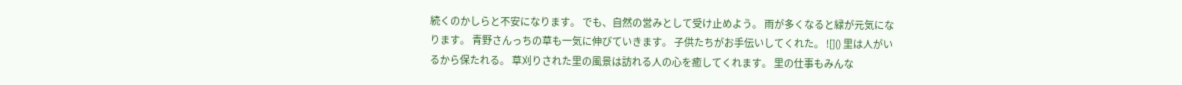続くのかしらと不安になります。 でも、自然の営みとして受け止めよう。 雨が多くなると緑が元気になります。 青野さんっちの草も一気に伸びていきます。 子供たちがお手伝いしてくれた。 ![]() 里は人がいるから保たれる。 草刈りされた里の風景は訪れる人の心を癒してくれます。 里の仕事もみんな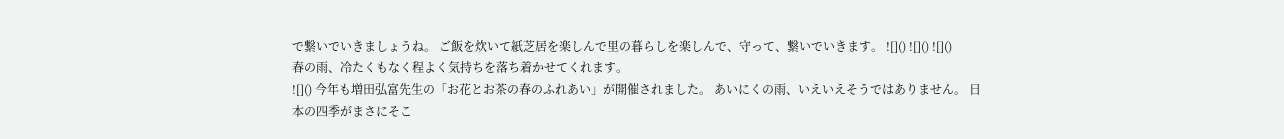で繋いでいきましょうね。 ご飯を炊いて紙芝居を楽しんで里の暮らしを楽しんで、守って、繋いでいきます。 ![]() ![]() ![]()
春の雨、冷たくもなく程よく気持ちを落ち着かせてくれます。
![]() 今年も増田弘富先生の「お花とお茶の春のふれあい」が開催されました。 あいにくの雨、いえいえそうではありません。 日本の四季がまさにそこ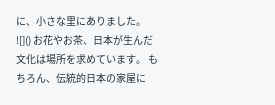に、小さな里にありました。 ![]() お花やお茶、日本が生んだ文化は場所を求めています。 もちろん、伝統的日本の家屋に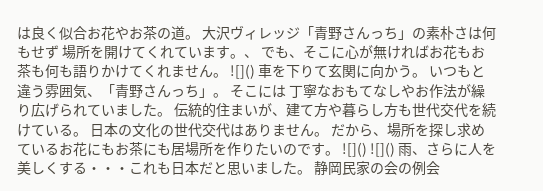は良く似合お花やお茶の道。 大沢ヴィレッジ「青野さんっち」の素朴さは何もせず 場所を開けてくれています。、 でも、そこに心が無ければお花もお茶も何も語りかけてくれません。 ![]() 車を下りて玄関に向かう。 いつもと違う雰囲気、「青野さんっち」。 そこには 丁寧なおもてなしやお作法が繰り広げられていました。 伝統的住まいが、建て方や暮らし方も世代交代を続けている。 日本の文化の世代交代はありません。 だから、場所を探し求めているお花にもお茶にも居場所を作りたいのです。 ![]() ![]() 雨、さらに人を美しくする・・・これも日本だと思いました。 静岡民家の会の例会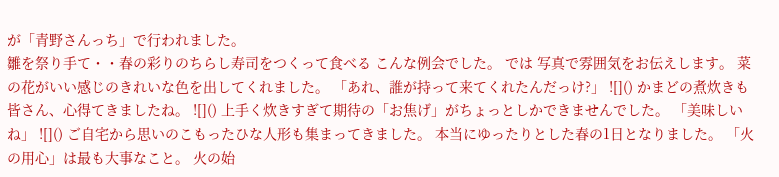が「青野さんっち」で行われました。
雛を祭り手て・・春の彩りのちらし寿司をつくって食べる こんな例会でした。 では 写真で雰囲気をお伝えします。 菜の花がいい感じのきれいな色を出してくれました。 「あれ、誰が持って来てくれたんだっけ?」 ![]() かまどの煮炊きも皆さん、心得てきましたね。 ![]() 上手く炊きすぎて期待の「お焦げ」がちょっとしかできませんでした。 「美味しいね」 ![]() ご自宅から思いのこもったひな人形も集まってきました。 本当にゆったりとした春の1日となりました。 「火の用心」は最も大事なこと。 火の始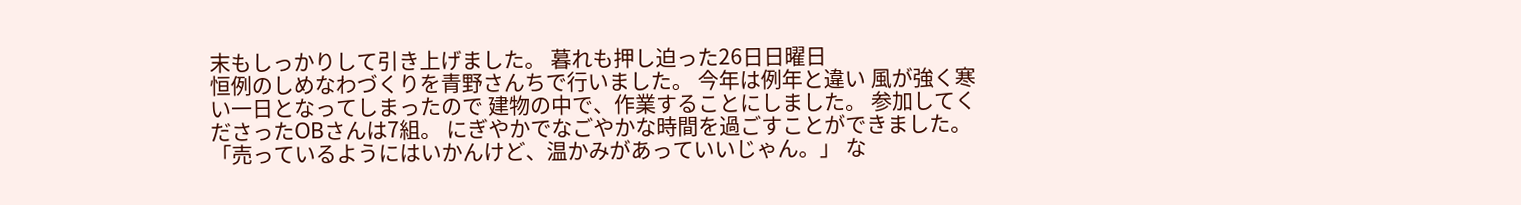末もしっかりして引き上げました。 暮れも押し迫った26日日曜日
恒例のしめなわづくりを青野さんちで行いました。 今年は例年と違い 風が強く寒い一日となってしまったので 建物の中で、作業することにしました。 参加してくださったOBさんは7組。 にぎやかでなごやかな時間を過ごすことができました。 「売っているようにはいかんけど、温かみがあっていいじゃん。」 な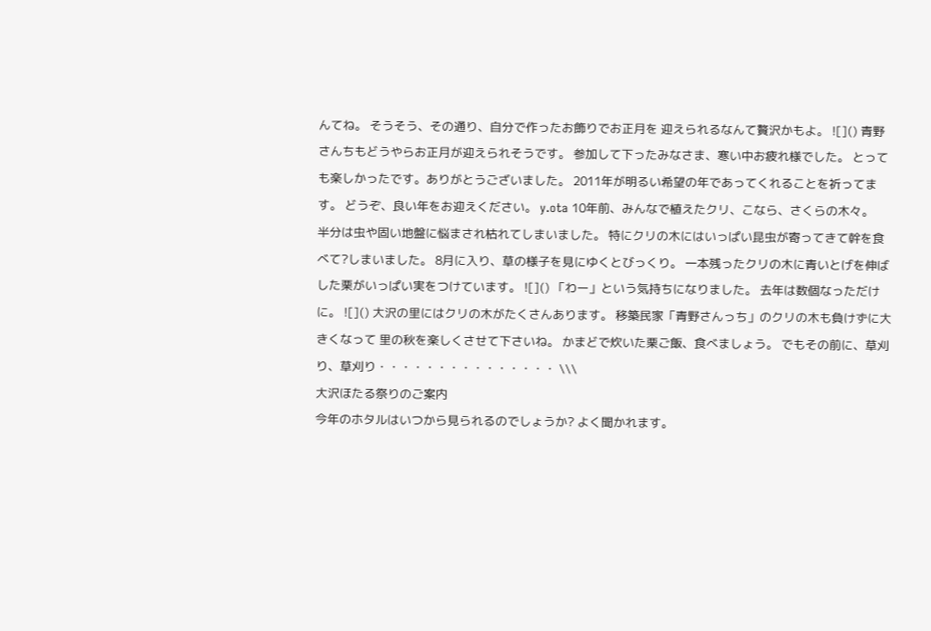んてね。 そうそう、その通り、自分で作ったお飾りでお正月を 迎えられるなんて贅沢かもよ。 ![]() 青野さんちもどうやらお正月が迎えられそうです。 参加して下ったみなさま、寒い中お疲れ様でした。 とっても楽しかったです。ありがとうございました。 2011年が明るい希望の年であってくれることを祈ってます。 どうぞ、良い年をお迎えください。 y.ota 10年前、みんなで植えたクリ、こなら、さくらの木々。
半分は虫や固い地盤に悩まされ枯れてしまいました。 特にクリの木にはいっぱい昆虫が寄ってきて幹を食べて?しまいました。 8月に入り、草の様子を見にゆくとびっくり。 一本残ったクリの木に青いとげを伸ばした栗がいっぱい実をつけています。 ![]() 「わー」という気持ちになりました。 去年は数個なっただけに。 ![]() 大沢の里にはクリの木がたくさんあります。 移築民家「青野さんっち」のクリの木も負けずに大きくなって 里の秋を楽しくさせて下さいね。 かまどで炊いた栗ご飯、食べましょう。 でもその前に、草刈り、草刈り・・・・・・・・・・・・・・・ \\\
大沢ほたる祭りのご案内
今年のホタルはいつから見られるのでしょうか? よく聞かれます。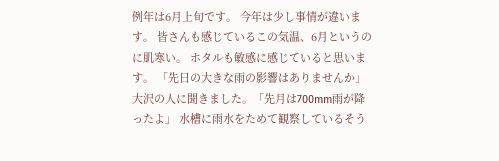例年は6月上旬です。 今年は少し事情が違います。 皆さんも感じているこの気温、6月というのに肌寒い。 ホタルも敏感に感じていると思います。 「先日の大きな雨の影響はありませんか」 大沢の人に聞きました。「先月は700mm雨が降ったよ」 水槽に雨水をためて観察しているそう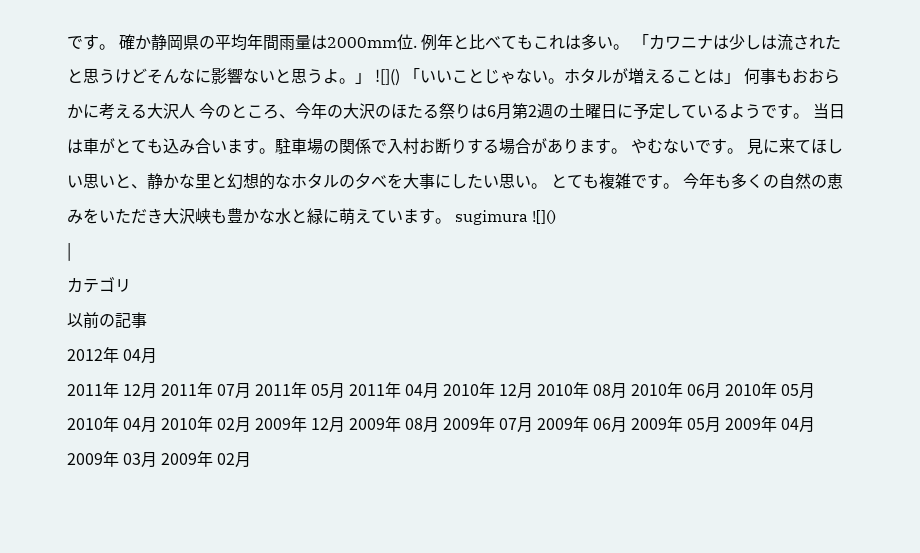です。 確か静岡県の平均年間雨量は2000mm位. 例年と比べてもこれは多い。 「カワニナは少しは流されたと思うけどそんなに影響ないと思うよ。」 ![]() 「いいことじゃない。ホタルが増えることは」 何事もおおらかに考える大沢人 今のところ、今年の大沢のほたる祭りは6月第2週の土曜日に予定しているようです。 当日は車がとても込み合います。駐車場の関係で入村お断りする場合があります。 やむないです。 見に来てほしい思いと、静かな里と幻想的なホタルの夕べを大事にしたい思い。 とても複雑です。 今年も多くの自然の恵みをいただき大沢峡も豊かな水と緑に萌えています。 sugimura ![]()
|
カテゴリ
以前の記事
2012年 04月
2011年 12月 2011年 07月 2011年 05月 2011年 04月 2010年 12月 2010年 08月 2010年 06月 2010年 05月 2010年 04月 2010年 02月 2009年 12月 2009年 08月 2009年 07月 2009年 06月 2009年 05月 2009年 04月 2009年 03月 2009年 02月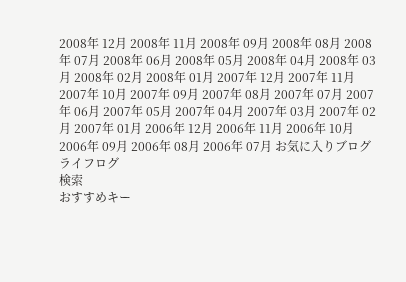2008年 12月 2008年 11月 2008年 09月 2008年 08月 2008年 07月 2008年 06月 2008年 05月 2008年 04月 2008年 03月 2008年 02月 2008年 01月 2007年 12月 2007年 11月 2007年 10月 2007年 09月 2007年 08月 2007年 07月 2007年 06月 2007年 05月 2007年 04月 2007年 03月 2007年 02月 2007年 01月 2006年 12月 2006年 11月 2006年 10月 2006年 09月 2006年 08月 2006年 07月 お気に入りブログ
ライフログ
検索
おすすめキー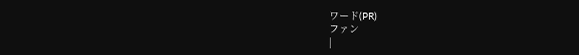ワード(PR)
ファン
|